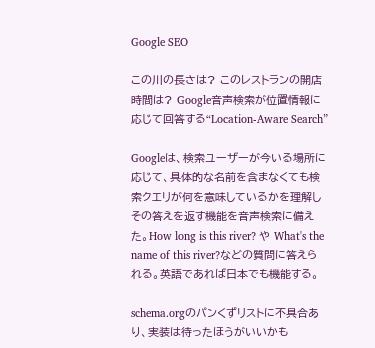Google SEO

この川の長さは? このレストランの開店時間は? Google音声検索が位置情報に応じて回答する“Location-Aware Search”

Googleは、検索ユーザーが今いる場所に応じて、具体的な名前を含まなくても検索クエリが何を意味しているかを理解しその答えを返す機能を音声検索に備えた。How long is this river? や What's the name of this river?などの質問に答えられる。英語であれば日本でも機能する。

schema.orgのパンくずリストに不具合あり、実装は待ったほうがいいかも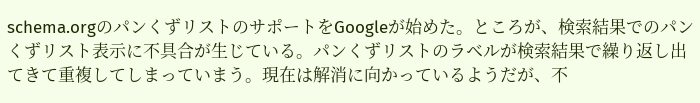schema.orgのパンくずリストのサポートをGoogleが始めた。ところが、検索結果でのパンくずリスト表示に不具合が生じている。パンくずリストのラベルが検索結果で繰り返し出てきて重複してしまっていまう。現在は解消に向かっているようだが、不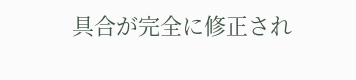具合が完全に修正され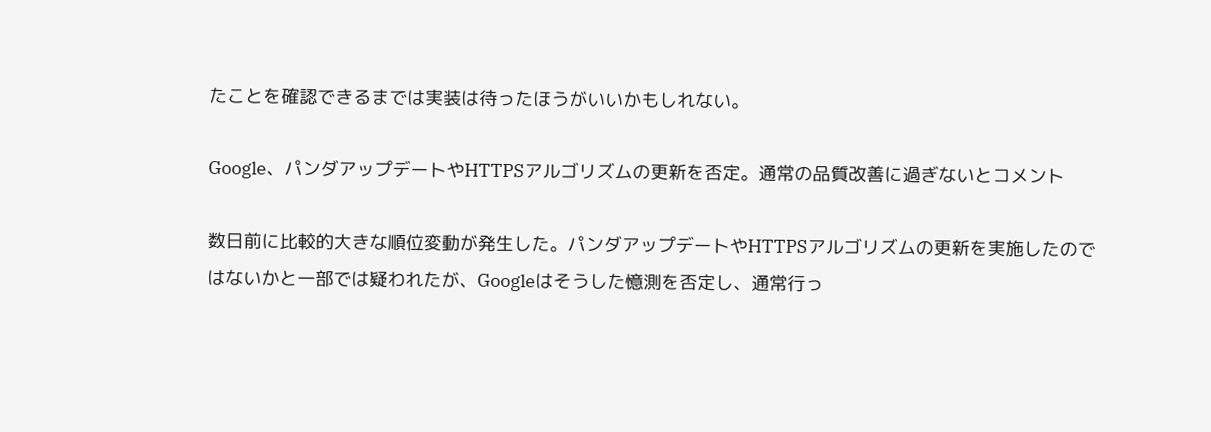たことを確認できるまでは実装は待ったほうがいいかもしれない。

Google、パンダアップデートやHTTPSアルゴリズムの更新を否定。通常の品質改善に過ぎないとコメント

数日前に比較的大きな順位変動が発生した。パンダアップデートやHTTPSアルゴリズムの更新を実施したのではないかと一部では疑われたが、Googleはそうした憶測を否定し、通常行っ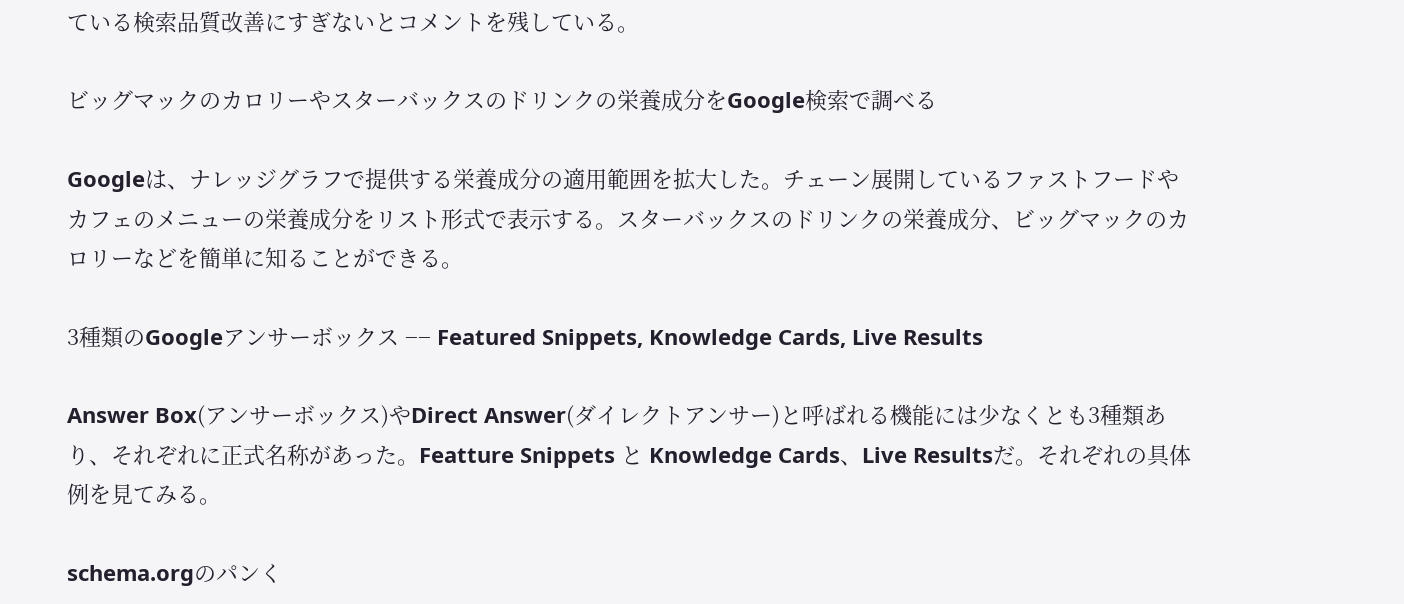ている検索品質改善にすぎないとコメントを残している。

ビッグマックのカロリーやスターバックスのドリンクの栄養成分をGoogle検索で調べる

Googleは、ナレッジグラフで提供する栄養成分の適用範囲を拡大した。チェーン展開しているファストフードやカフェのメニューの栄養成分をリスト形式で表示する。スターバックスのドリンクの栄養成分、ビッグマックのカロリーなどを簡単に知ることができる。

3種類のGoogleアンサーボックス −− Featured Snippets, Knowledge Cards, Live Results

Answer Box(アンサーボックス)やDirect Answer(ダイレクトアンサー)と呼ばれる機能には少なくとも3種類あり、それぞれに正式名称があった。Featture Snippets と Knowledge Cards、Live Resultsだ。それぞれの具体例を見てみる。

schema.orgのパンく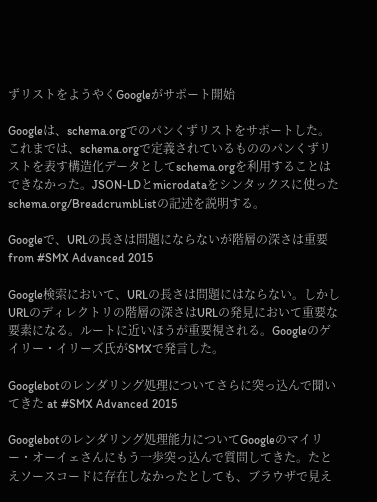ずリストをようやくGoogleがサポート開始

Googleは、schema.orgでのパンくずリストをサポートした。これまでは、schema.orgで定義されているもののパンくずリストを表す構造化データとしてschema.orgを利用することはできなかった。JSON-LDとmicrodataをシンタックスに使ったschema.org/BreadcrumbListの記述を説明する。

Googleで、URLの長さは問題にならないが階層の深さは重要 from #SMX Advanced 2015

Google検索において、URLの長さは問題にはならない。しかしURLのディレクトリの階層の深さはURLの発見において重要な要素になる。ルートに近いほうが重要視される。Googleのゲイリー・イリーズ氏がSMXで発言した。

Googlebotのレンダリング処理についてさらに突っ込んで聞いてきた at #SMX Advanced 2015

Googlebotのレンダリング処理能力についてGoogleのマイリー・オーイェさんにもう一歩突っ込んで質問してきた。たとえソースコードに存在しなかったとしても、ブラウザで見え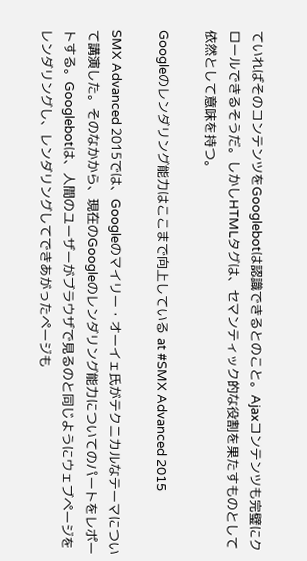ていればそのコンテンツをGooglebotは認識できるとのこと。Ajaxコンテンツも完璧にクロールできるそうだ。しかしHTMLタグは、セマンティック的な役割を果たすものとして依然として意味を持つ。

Googleのレンダリング能力はここまで向上している at #SMX Advanced 2015

SMX Advanced 2015では、Googleのマイリー・オーイェ氏がテクニカルなテーマについて講演した。そのなかから、現在のGoogleのレンダリング能力についてのパートをレポートする。Googlebotは、人間のユーザーがブラウザで見るのと同じようにウェブページをレンダリングし、レンダリングしてできあがったページも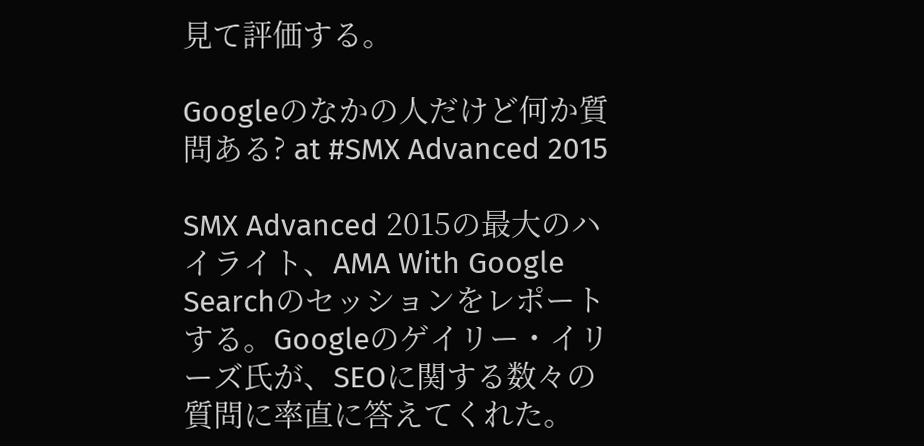見て評価する。

Googleのなかの人だけど何か質問ある? at #SMX Advanced 2015

SMX Advanced 2015の最大のハイライト、AMA With Google Searchのセッションをレポートする。Googleのゲイリー・イリーズ氏が、SEOに関する数々の質問に率直に答えてくれた。